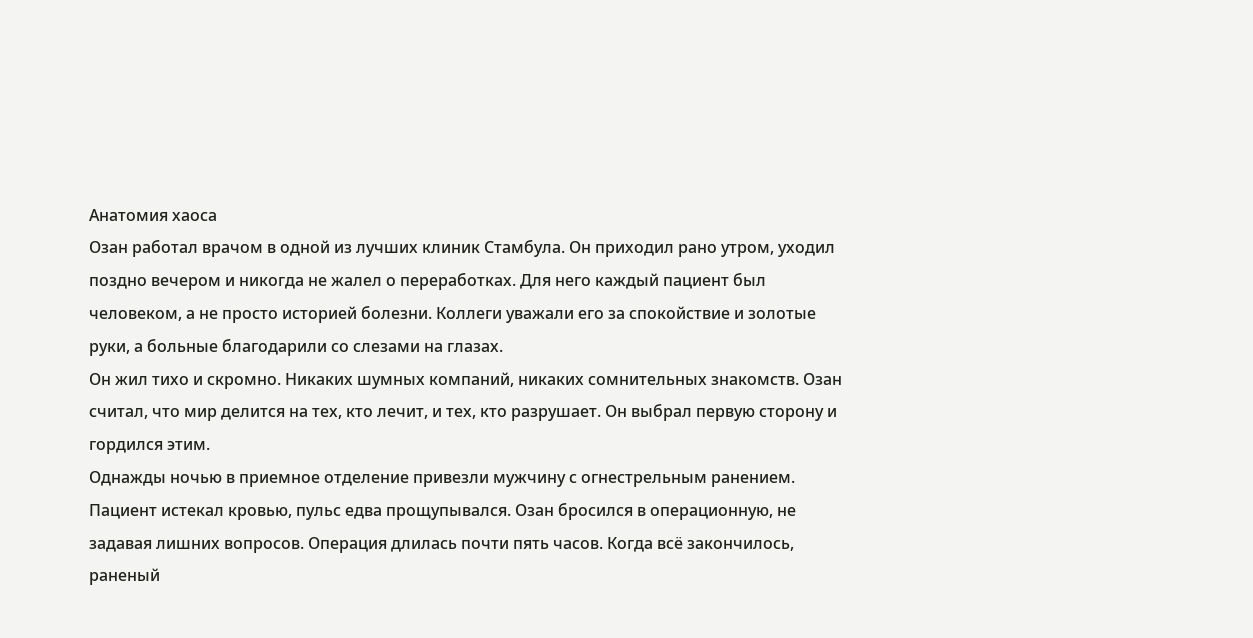Анатомия хаоса
Озан работал врачом в одной из лучших клиник Стамбула. Он приходил рано утром, уходил поздно вечером и никогда не жалел о переработках. Для него каждый пациент был человеком, а не просто историей болезни. Коллеги уважали его за спокойствие и золотые руки, а больные благодарили со слезами на глазах.
Он жил тихо и скромно. Никаких шумных компаний, никаких сомнительных знакомств. Озан считал, что мир делится на тех, кто лечит, и тех, кто разрушает. Он выбрал первую сторону и гордился этим.
Однажды ночью в приемное отделение привезли мужчину с огнестрельным ранением. Пациент истекал кровью, пульс едва прощупывался. Озан бросился в операционную, не задавая лишних вопросов. Операция длилась почти пять часов. Когда всё закончилось, раненый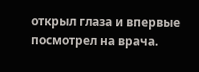открыл глаза и впервые посмотрел на врача.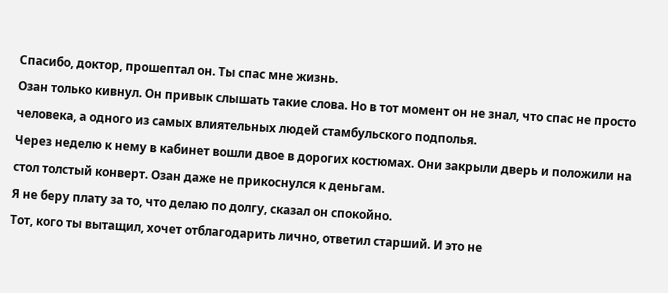Спасибо, доктор, прошептал он. Ты спас мне жизнь.
Озан только кивнул. Он привык слышать такие слова. Но в тот момент он не знал, что спас не просто человека, а одного из самых влиятельных людей стамбульского подполья.
Через неделю к нему в кабинет вошли двое в дорогих костюмах. Они закрыли дверь и положили на стол толстый конверт. Озан даже не прикоснулся к деньгам.
Я не беру плату за то, что делаю по долгу, сказал он спокойно.
Тот, кого ты вытащил, хочет отблагодарить лично, ответил старший. И это не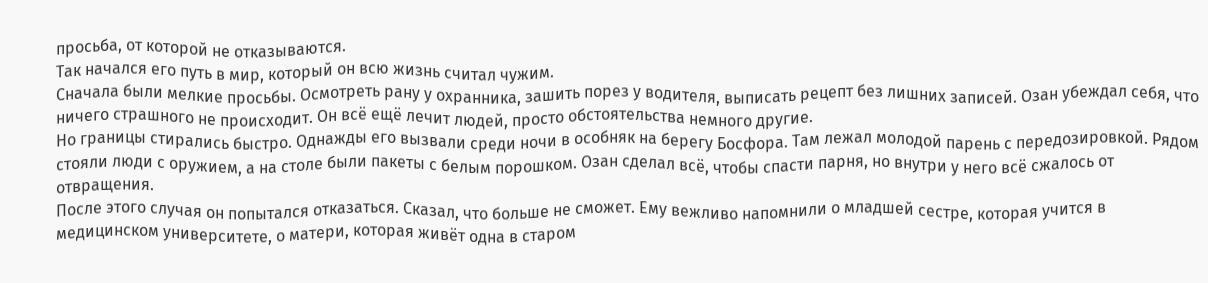просьба, от которой не отказываются.
Так начался его путь в мир, который он всю жизнь считал чужим.
Сначала были мелкие просьбы. Осмотреть рану у охранника, зашить порез у водителя, выписать рецепт без лишних записей. Озан убеждал себя, что ничего страшного не происходит. Он всё ещё лечит людей, просто обстоятельства немного другие.
Но границы стирались быстро. Однажды его вызвали среди ночи в особняк на берегу Босфора. Там лежал молодой парень с передозировкой. Рядом стояли люди с оружием, а на столе были пакеты с белым порошком. Озан сделал всё, чтобы спасти парня, но внутри у него всё сжалось от отвращения.
После этого случая он попытался отказаться. Сказал, что больше не сможет. Ему вежливо напомнили о младшей сестре, которая учится в медицинском университете, о матери, которая живёт одна в старом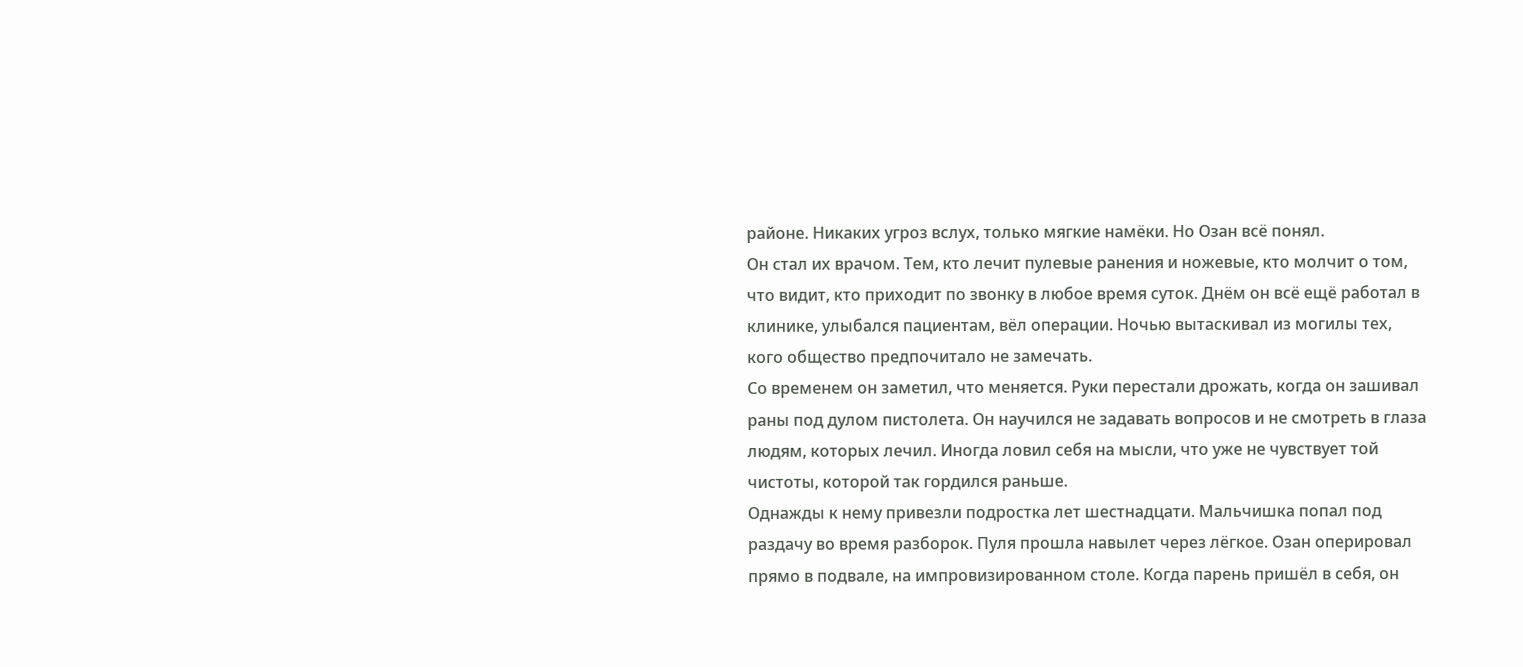районе. Никаких угроз вслух, только мягкие намёки. Но Озан всё понял.
Он стал их врачом. Тем, кто лечит пулевые ранения и ножевые, кто молчит о том, что видит, кто приходит по звонку в любое время суток. Днём он всё ещё работал в клинике, улыбался пациентам, вёл операции. Ночью вытаскивал из могилы тех, кого общество предпочитало не замечать.
Со временем он заметил, что меняется. Руки перестали дрожать, когда он зашивал раны под дулом пистолета. Он научился не задавать вопросов и не смотреть в глаза людям, которых лечил. Иногда ловил себя на мысли, что уже не чувствует той чистоты, которой так гордился раньше.
Однажды к нему привезли подростка лет шестнадцати. Мальчишка попал под раздачу во время разборок. Пуля прошла навылет через лёгкое. Озан оперировал прямо в подвале, на импровизированном столе. Когда парень пришёл в себя, он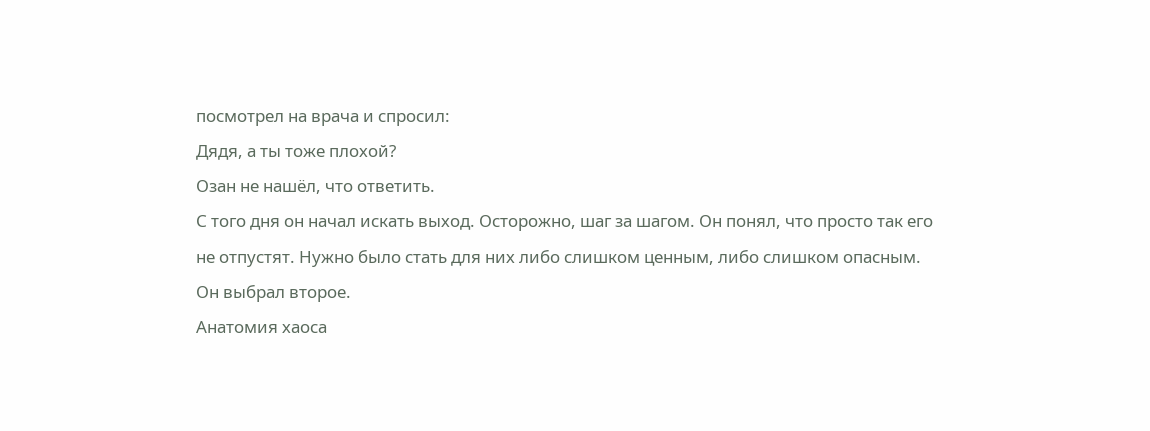посмотрел на врача и спросил:
Дядя, а ты тоже плохой?
Озан не нашёл, что ответить.
С того дня он начал искать выход. Осторожно, шаг за шагом. Он понял, что просто так его не отпустят. Нужно было стать для них либо слишком ценным, либо слишком опасным.
Он выбрал второе.
Анатомия хаоса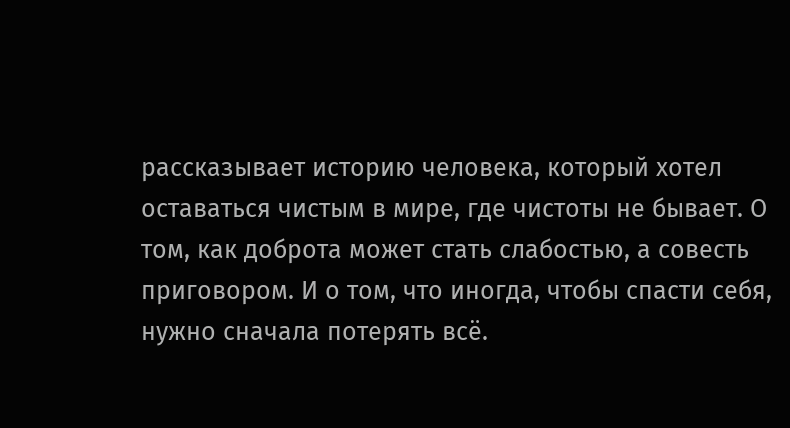рассказывает историю человека, который хотел оставаться чистым в мире, где чистоты не бывает. О том, как доброта может стать слабостью, а совесть приговором. И о том, что иногда, чтобы спасти себя, нужно сначала потерять всё.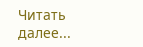Читать далее...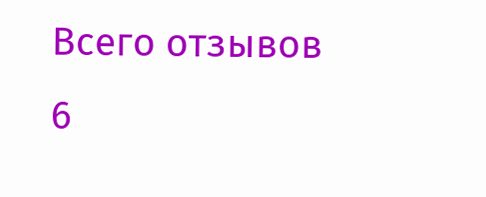Всего отзывов
6